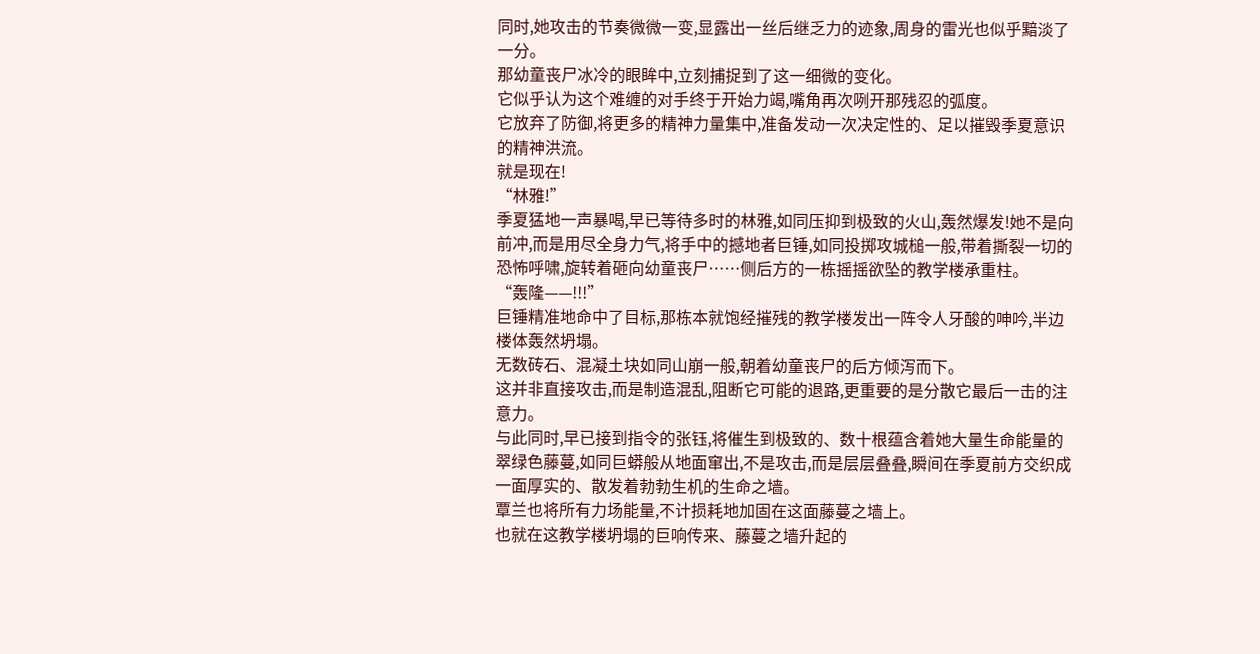同时,她攻击的节奏微微一变,显露出一丝后继乏力的迹象,周身的雷光也似乎黯淡了一分。
那幼童丧尸冰冷的眼眸中,立刻捕捉到了这一细微的变化。
它似乎认为这个难缠的对手终于开始力竭,嘴角再次咧开那残忍的弧度。
它放弃了防御,将更多的精神力量集中,准备发动一次决定性的、足以摧毁季夏意识的精神洪流。
就是现在!
“林雅!”
季夏猛地一声暴喝,早已等待多时的林雅,如同压抑到极致的火山,轰然爆发!她不是向前冲,而是用尽全身力气,将手中的撼地者巨锤,如同投掷攻城槌一般,带着撕裂一切的恐怖呼啸,旋转着砸向幼童丧尸……侧后方的一栋摇摇欲坠的教学楼承重柱。
“轰隆——!!!”
巨锤精准地命中了目标,那栋本就饱经摧残的教学楼发出一阵令人牙酸的呻吟,半边楼体轰然坍塌。
无数砖石、混凝土块如同山崩一般,朝着幼童丧尸的后方倾泻而下。
这并非直接攻击,而是制造混乱,阻断它可能的退路,更重要的是分散它最后一击的注意力。
与此同时,早已接到指令的张钰,将催生到极致的、数十根蕴含着她大量生命能量的翠绿色藤蔓,如同巨蟒般从地面窜出,不是攻击,而是层层叠叠,瞬间在季夏前方交织成一面厚实的、散发着勃勃生机的生命之墙。
覃兰也将所有力场能量,不计损耗地加固在这面藤蔓之墙上。
也就在这教学楼坍塌的巨响传来、藤蔓之墙升起的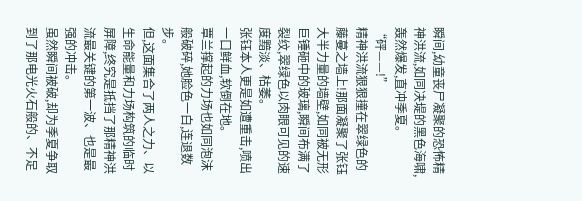瞬间,幼童丧尸凝聚的恐怖精神洪流,如同决堤的黑色海啸,轰然爆发,直冲季夏。
“砰——!”
精神洪流狠狠撞在翠绿色的藤蔓之墙上!那面凝聚了张钰大半力量的墙壁,如同被无形巨锤砸中的玻璃,瞬间布满了裂纹,翠绿色以肉眼可见的速度黯淡、枯萎。
张钰本人更是如遭重击,喷出一口鲜血,软倒在地。
覃兰撑起的力场也如同泡沫般破碎,她脸色一白,连退数步。
但,这面集合了两人之力、以生命能量和力场构筑的临时屏障,终究是抵挡了那精神洪流最关键的第一波、也是最强的冲击。
虽然瞬间被破,却为季夏争取到了那电光火石般的、不足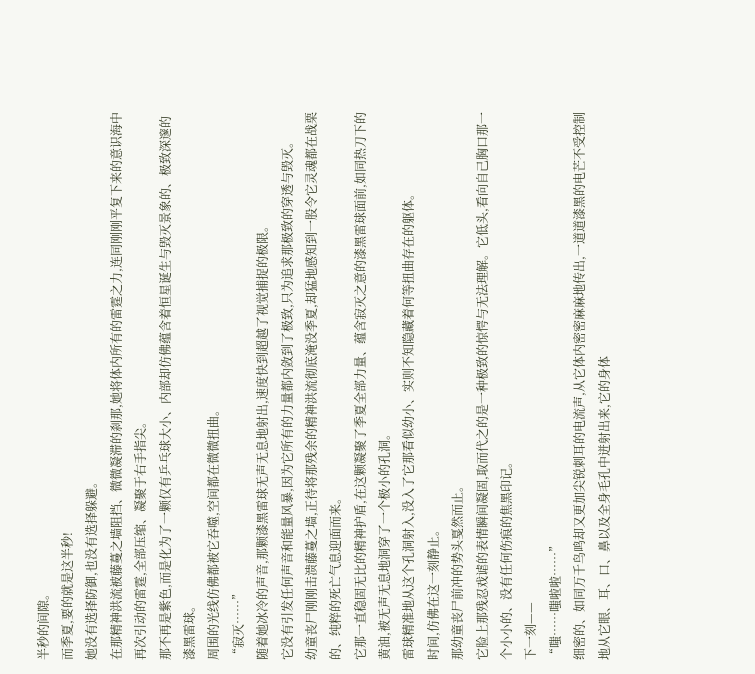半秒的间隙。
而季夏,要的就是这半秒!
她没有选择防御,也没有选择躲避。
在那精神洪流被藤蔓之墙阻挡、微微凝滞的刹那,她将体内所有的雷霆之力,连同刚刚平复下来的意识海中再次引动的雷霆,全部压缩、凝聚于右手指尖。
那不再是紫色,而是化为了一颗仅有乒乓球大小、内部却仿佛蕴含着恒星诞生与毁灭景象的、极致深邃的漆黑雷球。
周围的光线仿佛都被它吞噬,空间都在微微扭曲。
“寂灭……”
随着她冰冷的声音,那颗漆黑雷球无声无息地射出,速度快到超越了视觉捕捉的极限。
它没有引发任何声音和能量风暴,因为它所有的力量都内敛到了极致,只为追求那极致的穿透与毁灭。
幼童丧尸刚刚击溃藤蔓之墙,正待将那残余的精神洪流彻底淹没季夏,却猛地感知到一股令它灵魂都在战栗的、纯粹的死亡气息迎面而来。
它那一直稳固无比的精神护盾,在这颗凝聚了季夏全部力量、蕴含寂灭之意的漆黑雷球面前,如同热刀下的黄油,被无声无息地洞穿了一个极小的孔洞。
雷球精准地从这个孔洞射入,没入了它那看似幼小、实则不知隐藏着何等扭曲存在的躯体。
时间,仿佛在这一刻静止。
那幼童丧尸前冲的势头戛然而止。
它脸上那残忍戏谑的表情瞬间凝固,取而代之的是一种极致的惊愕与无法理解。它低头,看向自己胸口那一个小小的、没有任何伤痕的焦黑印记。
下一刻——
“嗤……嗤啦啦……”
细密的、如同万千鸟鸣却又更加尖锐刺耳的电流声,从它体内密密麻麻地传出,一道道漆黑的电芒不受控制地从它眼、耳、口、鼻以及全身毛孔中迸射出来,它的身体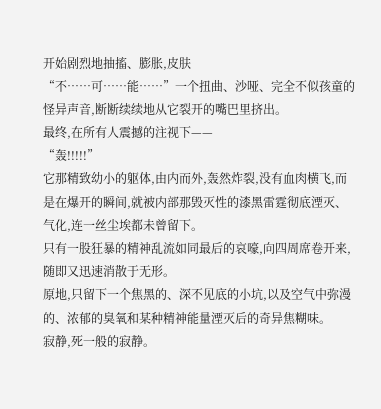开始剧烈地抽搐、膨胀,皮肤
“不……可……能……”一个扭曲、沙哑、完全不似孩童的怪异声音,断断续续地从它裂开的嘴巴里挤出。
最终,在所有人震撼的注视下——
“轰!!!!!”
它那精致幼小的躯体,由内而外,轰然炸裂,没有血肉横飞,而是在爆开的瞬间,就被内部那毁灭性的漆黑雷霆彻底湮灭、气化,连一丝尘埃都未曾留下。
只有一股狂暴的精神乱流如同最后的哀嚎,向四周席卷开来,随即又迅速消散于无形。
原地,只留下一个焦黑的、深不见底的小坑,以及空气中弥漫的、浓郁的臭氧和某种精神能量湮灭后的奇异焦糊味。
寂静,死一般的寂静。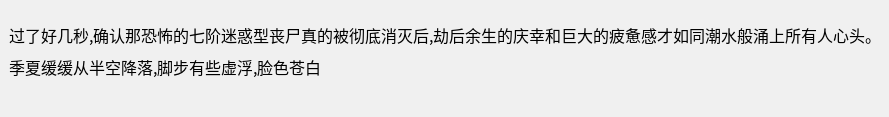过了好几秒,确认那恐怖的七阶迷惑型丧尸真的被彻底消灭后,劫后余生的庆幸和巨大的疲惫感才如同潮水般涌上所有人心头。
季夏缓缓从半空降落,脚步有些虚浮,脸色苍白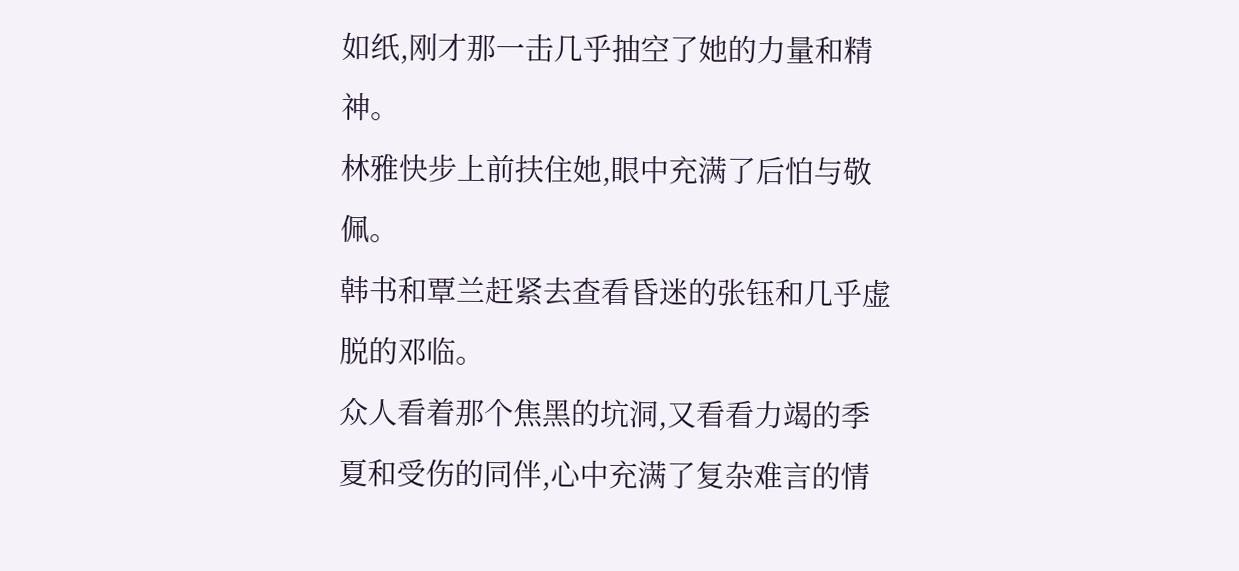如纸,刚才那一击几乎抽空了她的力量和精神。
林雅快步上前扶住她,眼中充满了后怕与敬佩。
韩书和覃兰赶紧去查看昏迷的张钰和几乎虚脱的邓临。
众人看着那个焦黑的坑洞,又看看力竭的季夏和受伤的同伴,心中充满了复杂难言的情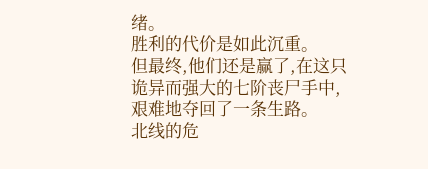绪。
胜利的代价是如此沉重。
但最终,他们还是赢了,在这只诡异而强大的七阶丧尸手中,艰难地夺回了一条生路。
北线的危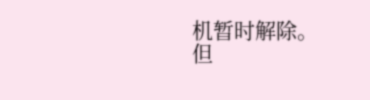机暂时解除。
但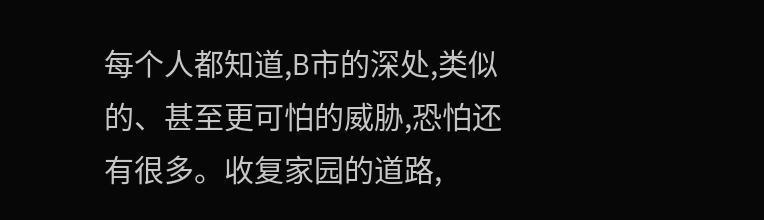每个人都知道,B市的深处,类似的、甚至更可怕的威胁,恐怕还有很多。收复家园的道路,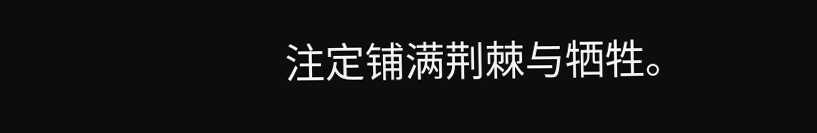注定铺满荆棘与牺牲。